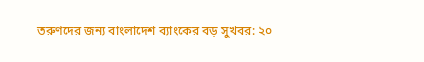তরুণদের জন্য বাংলাদেশ ব্যাংকের বড় সুখবর: ২০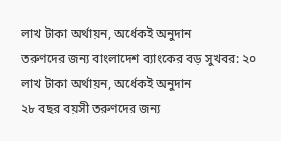লাখ টাকা অর্থায়ন, অর্ধেকই অনুদান
তরুণদের জন্য বাংলাদেশ ব্যাংকের বড় সুখবর: ২০ লাখ টাকা অর্থায়ন, অর্ধেকই অনুদান
২৮ বছর বয়সী তরুণদের জন্য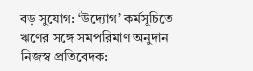বড় সুযোগ: ‘উদ্যোগ’ কর্মসূচিতে ঋণের সঙ্গে সমপরিমাণ অনুদান
নিজস্ব প্রতিবেদক: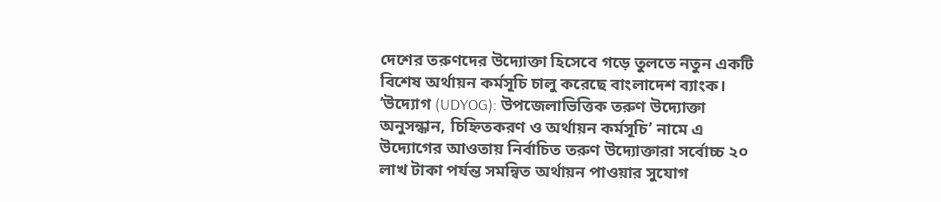দেশের তরুণদের উদ্যোক্তা হিসেবে গড়ে তুলতে নতুন একটি বিশেষ অর্থায়ন কর্মসূচি চালু করেছে বাংলাদেশ ব্যাংক। ‘উদ্যোগ (UDYOG): উপজেলাভিত্তিক তরুণ উদ্যোক্তা অনুসন্ধান, চিহ্নিতকরণ ও অর্থায়ন কর্মসূচি’ নামে এ উদ্যোগের আওতায় নির্বাচিত তরুণ উদ্যোক্তারা সর্বোচ্চ ২০ লাখ টাকা পর্যন্ত সমন্বিত অর্থায়ন পাওয়ার সুযোগ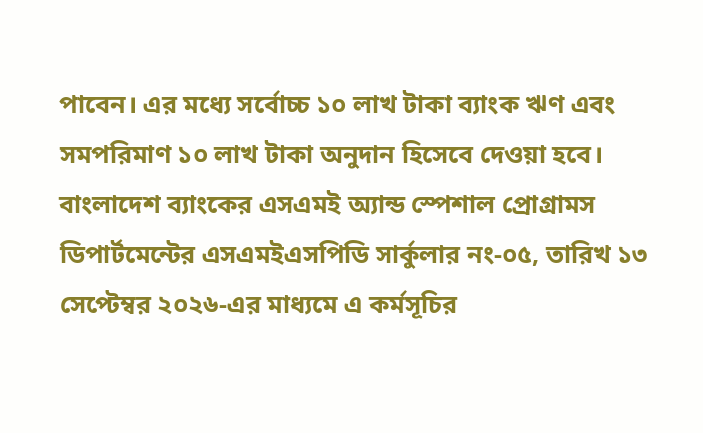পাবেন। এর মধ্যে সর্বোচ্চ ১০ লাখ টাকা ব্যাংক ঋণ এবং সমপরিমাণ ১০ লাখ টাকা অনুদান হিসেবে দেওয়া হবে।
বাংলাদেশ ব্যাংকের এসএমই অ্যান্ড স্পেশাল প্রোগ্রামস ডিপার্টমেন্টের এসএমইএসপিডি সার্কুলার নং-০৫, তারিখ ১৩ সেপ্টেম্বর ২০২৬-এর মাধ্যমে এ কর্মসূচির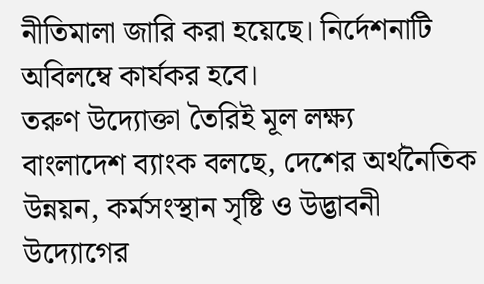নীতিমালা জারি করা হয়েছে। নির্দেশনাটি অবিলম্বে কার্যকর হবে।
তরুণ উদ্যোক্তা তৈরিই মূল লক্ষ্য
বাংলাদেশ ব্যাংক বলছে, দেশের অর্থনৈতিক উন্নয়ন, কর্মসংস্থান সৃষ্টি ও উদ্ভাবনী উদ্যোগের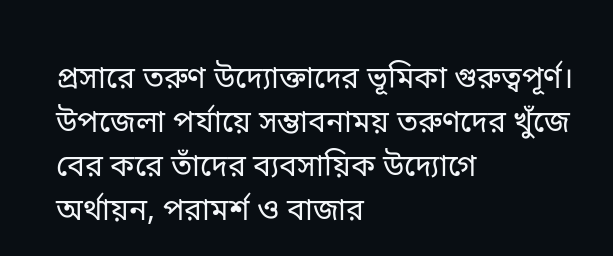প্রসারে তরুণ উদ্যোক্তাদের ভূমিকা গুরুত্বপূর্ণ। উপজেলা পর্যায়ে সম্ভাবনাময় তরুণদের খুঁজে বের করে তাঁদের ব্যবসায়িক উদ্যোগে অর্থায়ন, পরামর্শ ও বাজার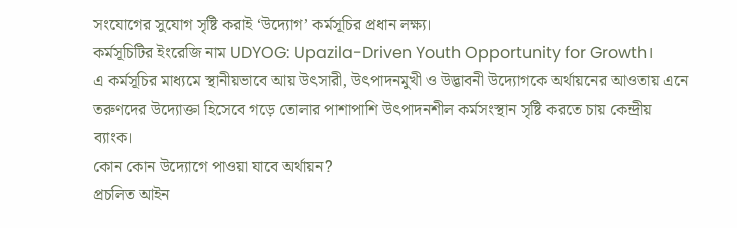সংযোগের সুযোগ সৃষ্টি করাই ‘উদ্যোগ’ কর্মসূচির প্রধান লক্ষ্য।
কর্মসূচিটির ইংরেজি নাম UDYOG: Upazila-Driven Youth Opportunity for Growth।
এ কর্মসূচির মাধ্যমে স্থানীয়ভাবে আয় উৎসারী, উৎপাদনমুখী ও উদ্ভাবনী উদ্যোগকে অর্থায়নের আওতায় এনে তরুণদের উদ্যোক্তা হিসেবে গড়ে তোলার পাশাপাশি উৎপাদনশীল কর্মসংস্থান সৃষ্টি করতে চায় কেন্দ্রীয় ব্যাংক।
কোন কোন উদ্যোগে পাওয়া যাবে অর্থায়ন?
প্রচলিত আইন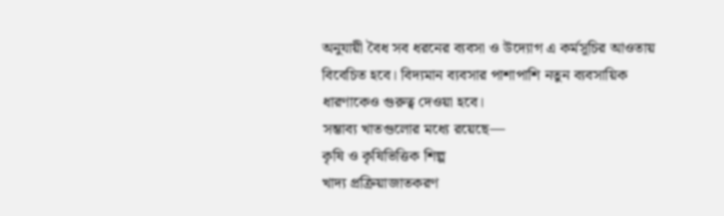অনুযায়ী বৈধ সব ধরনের ব্যবসা ও উদ্যোগ এ কর্মসূচির আওতায় বিবেচিত হবে। বিদ্যমান ব্যবসার পাশাপাশি নতুন ব্যবসায়িক ধারণাকেও গুরুত্ব দেওয়া হবে।
সম্ভাব্য খাতগুলোর মধ্যে রয়েছে—
কৃষি ও কৃষিভিত্তিক শিল্প
খাদ্য প্রক্রিয়াজাতকরণ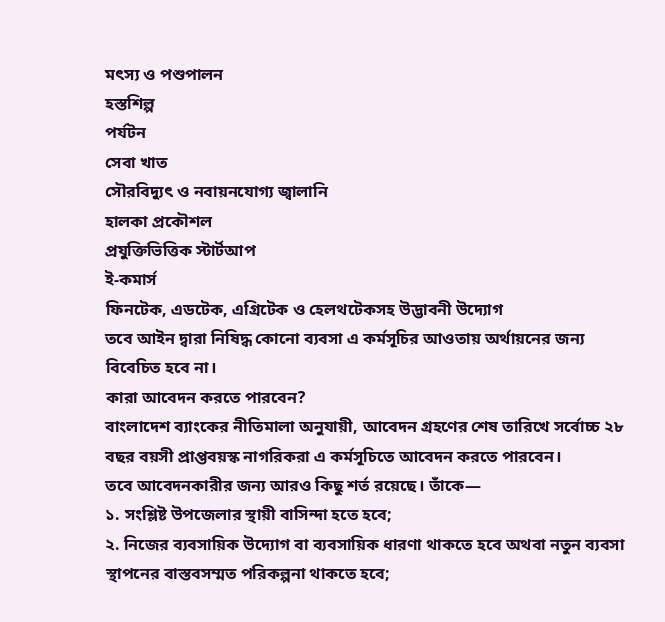মৎস্য ও পশুপালন
হস্তশিল্প
পর্যটন
সেবা খাত
সৌরবিদ্যুৎ ও নবায়নযোগ্য জ্বালানি
হালকা প্রকৌশল
প্রযুক্তিভিত্তিক স্টার্টআপ
ই-কমার্স
ফিনটেক, এডটেক, এগ্রিটেক ও হেলথটেকসহ উদ্ভাবনী উদ্যোগ
তবে আইন দ্বারা নিষিদ্ধ কোনো ব্যবসা এ কর্মসূচির আওতায় অর্থায়নের জন্য বিবেচিত হবে না।
কারা আবেদন করতে পারবেন?
বাংলাদেশ ব্যাংকের নীতিমালা অনুযায়ী, আবেদন গ্রহণের শেষ তারিখে সর্বোচ্চ ২৮ বছর বয়সী প্রাপ্তবয়স্ক নাগরিকরা এ কর্মসূচিতে আবেদন করতে পারবেন।
তবে আবেদনকারীর জন্য আরও কিছু শর্ত রয়েছে। তাঁকে—
১. সংশ্লিষ্ট উপজেলার স্থায়ী বাসিন্দা হতে হবে;
২. নিজের ব্যবসায়িক উদ্যোগ বা ব্যবসায়িক ধারণা থাকতে হবে অথবা নতুন ব্যবসা স্থাপনের বাস্তবসম্মত পরিকল্পনা থাকতে হবে;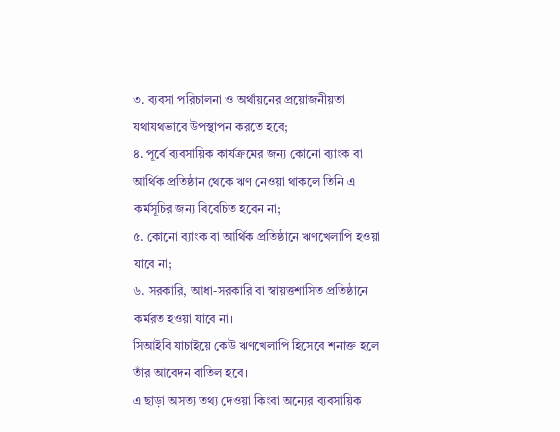৩. ব্যবসা পরিচালনা ও অর্থায়নের প্রয়োজনীয়তা যথাযথভাবে উপস্থাপন করতে হবে;
৪. পূর্বে ব্যবসায়িক কার্যক্রমের জন্য কোনো ব্যাংক বা আর্থিক প্রতিষ্ঠান থেকে ঋণ নেওয়া থাকলে তিনি এ কর্মসূচির জন্য বিবেচিত হবেন না;
৫. কোনো ব্যাংক বা আর্থিক প্রতিষ্ঠানে ঋণখেলাপি হওয়া যাবে না;
৬. সরকারি, আধা-সরকারি বা স্বায়ত্তশাসিত প্রতিষ্ঠানে কর্মরত হওয়া যাবে না।
সিআইবি যাচাইয়ে কেউ ঋণখেলাপি হিসেবে শনাক্ত হলে তাঁর আবেদন বাতিল হবে।
এ ছাড়া অসত্য তথ্য দেওয়া কিংবা অন্যের ব্যবসায়িক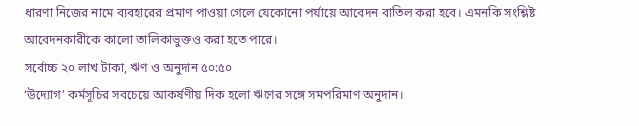ধারণা নিজের নামে ব্যবহারের প্রমাণ পাওয়া গেলে যেকোনো পর্যায়ে আবেদন বাতিল করা হবে। এমনকি সংশ্লিষ্ট আবেদনকারীকে কালো তালিকাভুক্তও করা হতে পারে।
সর্বোচ্চ ২০ লাখ টাকা, ঋণ ও অনুদান ৫০:৫০
‘উদ্যোগ’ কর্মসূচির সবচেয়ে আকর্ষণীয় দিক হলো ঋণের সঙ্গে সমপরিমাণ অনুদান।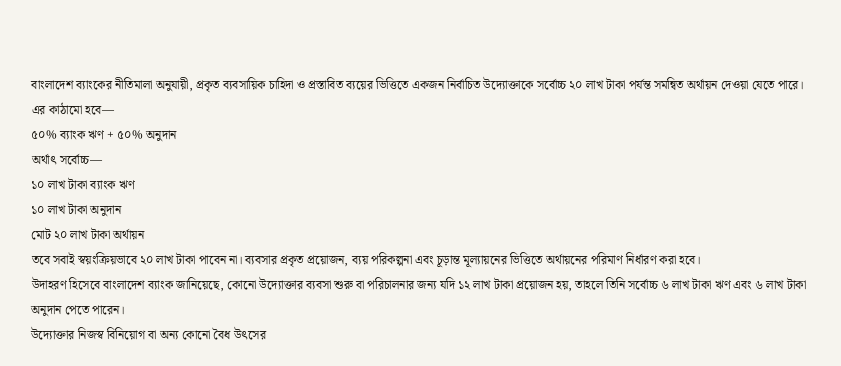বাংলাদেশ ব্যাংকের নীতিমালা অনুযায়ী, প্রকৃত ব্যবসায়িক চাহিদা ও প্রস্তাবিত ব্যয়ের ভিত্তিতে একজন নির্বাচিত উদ্যোক্তাকে সর্বোচ্চ ২০ লাখ টাকা পর্যন্ত সমন্বিত অর্থায়ন দেওয়া যেতে পারে।
এর কাঠামো হবে—
৫০% ব্যাংক ঋণ + ৫০% অনুদান
অর্থাৎ সর্বোচ্চ—
১০ লাখ টাকা ব্যাংক ঋণ
১০ লাখ টাকা অনুদান
মোট ২০ লাখ টাকা অর্থায়ন
তবে সবাই স্বয়ংক্রিয়ভাবে ২০ লাখ টাকা পাবেন না। ব্যবসার প্রকৃত প্রয়োজন, ব্যয় পরিকল্পনা এবং চূড়ান্ত মূল্যায়নের ভিত্তিতে অর্থায়নের পরিমাণ নির্ধারণ করা হবে।
উদাহরণ হিসেবে বাংলাদেশ ব্যাংক জানিয়েছে, কোনো উদ্যোক্তার ব্যবসা শুরু বা পরিচালনার জন্য যদি ১২ লাখ টাকা প্রয়োজন হয়, তাহলে তিনি সর্বোচ্চ ৬ লাখ টাকা ঋণ এবং ৬ লাখ টাকা অনুদান পেতে পারেন।
উদ্যোক্তার নিজস্ব বিনিয়োগ বা অন্য কোনো বৈধ উৎসের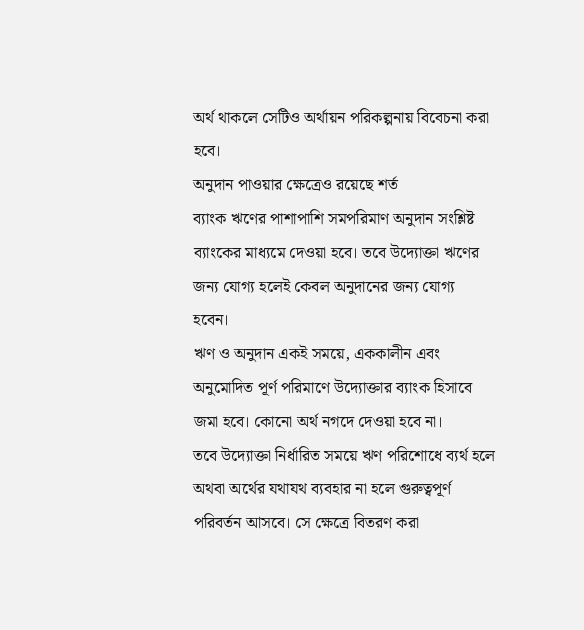অর্থ থাকলে সেটিও অর্থায়ন পরিকল্পনায় বিবেচনা করা হবে।
অনুদান পাওয়ার ক্ষেত্রেও রয়েছে শর্ত
ব্যাংক ঋণের পাশাপাশি সমপরিমাণ অনুদান সংশ্লিষ্ট ব্যাংকের মাধ্যমে দেওয়া হবে। তবে উদ্যোক্তা ঋণের জন্য যোগ্য হলেই কেবল অনুদানের জন্য যোগ্য হবেন।
ঋণ ও অনুদান একই সময়ে, এককালীন এবং অনুমোদিত পূর্ণ পরিমাণে উদ্যোক্তার ব্যাংক হিসাবে জমা হবে। কোনো অর্থ নগদে দেওয়া হবে না।
তবে উদ্যোক্তা নির্ধারিত সময়ে ঋণ পরিশোধে ব্যর্থ হলে অথবা অর্থের যথাযথ ব্যবহার না হলে গুরুত্বপূর্ণ পরিবর্তন আসবে। সে ক্ষেত্রে বিতরণ করা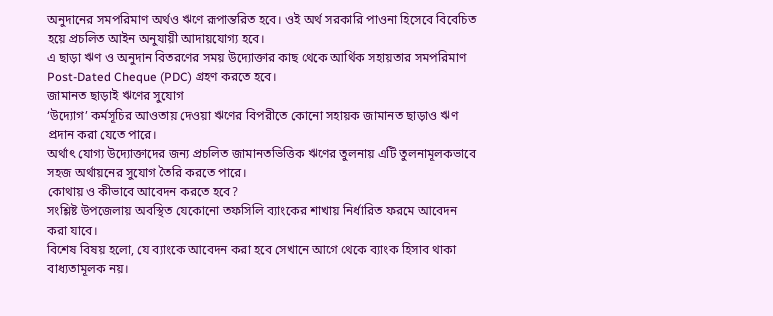অনুদানের সমপরিমাণ অর্থও ঋণে রূপান্তরিত হবে। ওই অর্থ সরকারি পাওনা হিসেবে বিবেচিত হয়ে প্রচলিত আইন অনুযায়ী আদায়যোগ্য হবে।
এ ছাড়া ঋণ ও অনুদান বিতরণের সময় উদ্যোক্তার কাছ থেকে আর্থিক সহায়তার সমপরিমাণ Post-Dated Cheque (PDC) গ্রহণ করতে হবে।
জামানত ছাড়াই ঋণের সুযোগ
‘উদ্যোগ’ কর্মসূচির আওতায় দেওয়া ঋণের বিপরীতে কোনো সহায়ক জামানত ছাড়াও ঋণ প্রদান করা যেতে পারে।
অর্থাৎ যোগ্য উদ্যোক্তাদের জন্য প্রচলিত জামানতভিত্তিক ঋণের তুলনায় এটি তুলনামূলকভাবে সহজ অর্থায়নের সুযোগ তৈরি করতে পারে।
কোথায় ও কীভাবে আবেদন করতে হবে?
সংশ্লিষ্ট উপজেলায় অবস্থিত যেকোনো তফসিলি ব্যাংকের শাখায় নির্ধারিত ফরমে আবেদন করা যাবে।
বিশেষ বিষয় হলো, যে ব্যাংকে আবেদন করা হবে সেখানে আগে থেকে ব্যাংক হিসাব থাকা বাধ্যতামূলক নয়।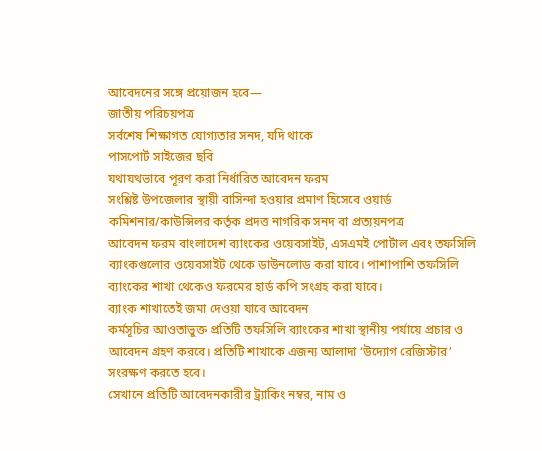আবেদনের সঙ্গে প্রয়োজন হবে—
জাতীয় পরিচয়পত্র
সর্বশেষ শিক্ষাগত যোগ্যতার সনদ, যদি থাকে
পাসপোর্ট সাইজের ছবি
যথাযথভাবে পূরণ করা নির্ধারিত আবেদন ফরম
সংশ্লিষ্ট উপজেলার স্থায়ী বাসিন্দা হওয়ার প্রমাণ হিসেবে ওয়ার্ড কমিশনার/কাউন্সিলর কর্তৃক প্রদত্ত নাগরিক সনদ বা প্রত্যয়নপত্র
আবেদন ফরম বাংলাদেশ ব্যাংকের ওয়েবসাইট, এসএমই পোর্টাল এবং তফসিলি ব্যাংকগুলোর ওয়েবসাইট থেকে ডাউনলোড করা যাবে। পাশাপাশি তফসিলি ব্যাংকের শাখা থেকেও ফরমের হার্ড কপি সংগ্রহ করা যাবে।
ব্যাংক শাখাতেই জমা দেওয়া যাবে আবেদন
কর্মসূচির আওতাভুক্ত প্রতিটি তফসিলি ব্যাংকের শাখা স্থানীয় পর্যায়ে প্রচার ও আবেদন গ্রহণ করবে। প্রতিটি শাখাকে এজন্য আলাদা ‘উদ্যোগ রেজিস্টার’ সংরক্ষণ করতে হবে।
সেখানে প্রতিটি আবেদনকারীর ট্র্যাকিং নম্বর, নাম ও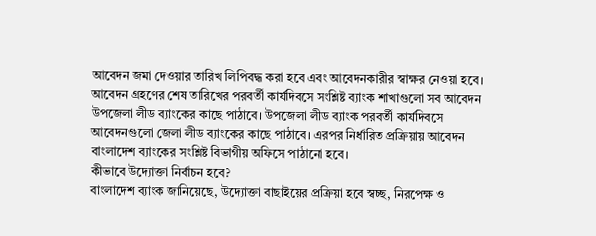আবেদন জমা দেওয়ার তারিখ লিপিবদ্ধ করা হবে এবং আবেদনকারীর স্বাক্ষর নেওয়া হবে।
আবেদন গ্রহণের শেষ তারিখের পরবর্তী কার্যদিবসে সংশ্লিষ্ট ব্যাংক শাখাগুলো সব আবেদন উপজেলা লীড ব্যাংকের কাছে পাঠাবে। উপজেলা লীড ব্যাংক পরবর্তী কার্যদিবসে আবেদনগুলো জেলা লীড ব্যাংকের কাছে পাঠাবে। এরপর নির্ধারিত প্রক্রিয়ায় আবেদন বাংলাদেশ ব্যাংকের সংশ্লিষ্ট বিভাগীয় অফিসে পাঠানো হবে।
কীভাবে উদ্যোক্তা নির্বাচন হবে?
বাংলাদেশ ব্যাংক জানিয়েছে, উদ্যোক্তা বাছাইয়ের প্রক্রিয়া হবে স্বচ্ছ, নিরপেক্ষ ও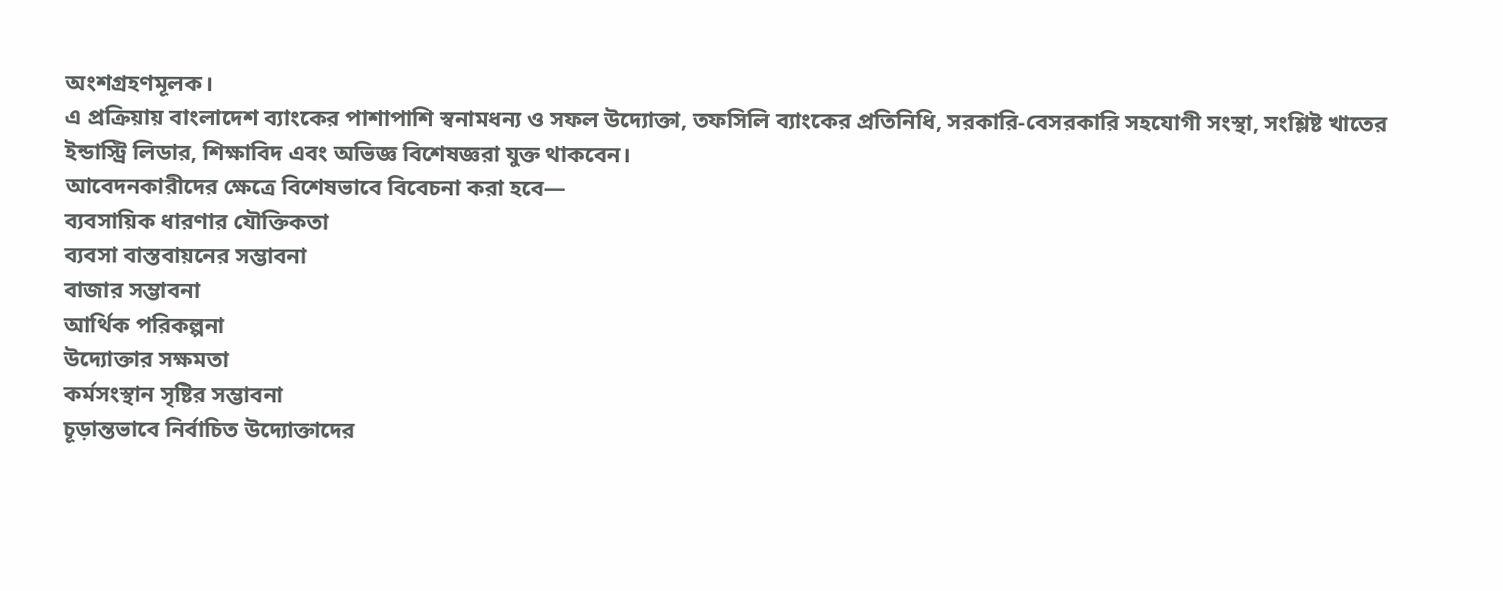অংশগ্রহণমূলক।
এ প্রক্রিয়ায় বাংলাদেশ ব্যাংকের পাশাপাশি স্বনামধন্য ও সফল উদ্যোক্তা, তফসিলি ব্যাংকের প্রতিনিধি, সরকারি-বেসরকারি সহযোগী সংস্থা, সংশ্লিষ্ট খাতের ইন্ডাস্ট্রি লিডার, শিক্ষাবিদ এবং অভিজ্ঞ বিশেষজ্ঞরা যুক্ত থাকবেন।
আবেদনকারীদের ক্ষেত্রে বিশেষভাবে বিবেচনা করা হবে—
ব্যবসায়িক ধারণার যৌক্তিকতা
ব্যবসা বাস্তবায়নের সম্ভাবনা
বাজার সম্ভাবনা
আর্থিক পরিকল্পনা
উদ্যোক্তার সক্ষমতা
কর্মসংস্থান সৃষ্টির সম্ভাবনা
চূড়ান্তভাবে নির্বাচিত উদ্যোক্তাদের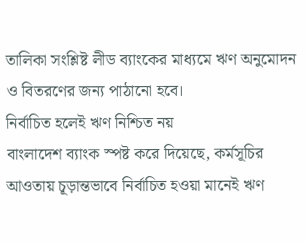তালিকা সংশ্লিষ্ট লীড ব্যাংকের মাধ্যমে ঋণ অনুমোদন ও বিতরণের জন্য পাঠানো হবে।
নির্বাচিত হলেই ঋণ নিশ্চিত নয়
বাংলাদেশ ব্যাংক স্পষ্ট করে দিয়েছে, কর্মসূচির আওতায় চূড়ান্তভাবে নির্বাচিত হওয়া মানেই ঋণ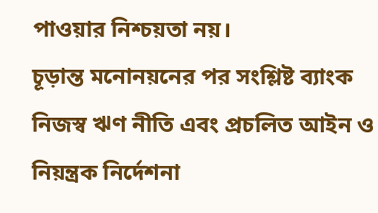পাওয়ার নিশ্চয়তা নয়।
চূড়ান্ত মনোনয়নের পর সংশ্লিষ্ট ব্যাংক নিজস্ব ঋণ নীতি এবং প্রচলিত আইন ও নিয়ন্ত্রক নির্দেশনা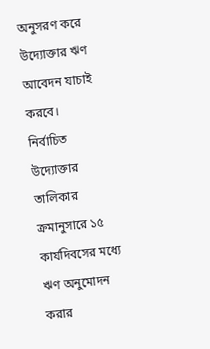অনুসরণ করে উদ্যোক্তার ঋণ আবেদন যাচাই করবে।
নির্বাচিত উদ্যোক্তার তালিকার ক্রমানুসারে ১৫ কার্যদিবসের মধ্যে ঋণ অনুমোদন করার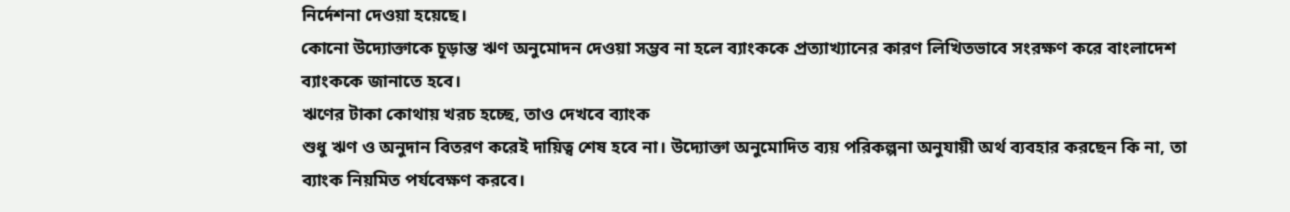নির্দেশনা দেওয়া হয়েছে।
কোনো উদ্যোক্তাকে চূড়ান্ত ঋণ অনুমোদন দেওয়া সম্ভব না হলে ব্যাংককে প্রত্যাখ্যানের কারণ লিখিতভাবে সংরক্ষণ করে বাংলাদেশ ব্যাংককে জানাতে হবে।
ঋণের টাকা কোথায় খরচ হচ্ছে, তাও দেখবে ব্যাংক
শুধু ঋণ ও অনুদান বিতরণ করেই দায়িত্ব শেষ হবে না। উদ্যোক্তা অনুমোদিত ব্যয় পরিকল্পনা অনুযায়ী অর্থ ব্যবহার করছেন কি না, তা ব্যাংক নিয়মিত পর্যবেক্ষণ করবে।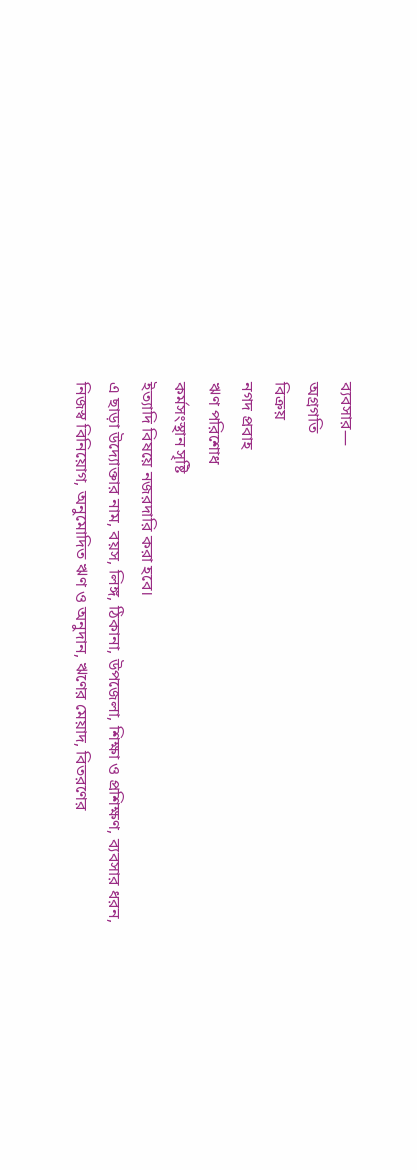ব্যবসার—
অগ্রগতি
বিক্রয়
নগদ প্রবাহ
ঋণ পরিশোধ
কর্মসংস্থান সৃষ্টি
ইত্যাদি বিষয়ে নজরদারি করা হবে।
এ ছাড়া উদ্যোক্তার নাম, বয়স, লিঙ্গ, ঠিকানা, উপজেলা, শিক্ষা ও প্রশিক্ষণ, ব্যবসার ধরন, নিজস্ব বিনিয়োগ, অনুমোদিত ঋণ ও অনুদান, ঋণের মেয়াদ, বিতরণের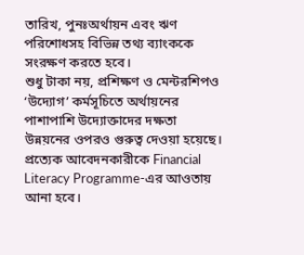তারিখ, পুনঃঅর্থায়ন এবং ঋণ পরিশোধসহ বিভিন্ন তথ্য ব্যাংককে সংরক্ষণ করতে হবে।
শুধু টাকা নয়, প্রশিক্ষণ ও মেন্টরশিপও
‘উদ্যোগ’ কর্মসূচিতে অর্থায়নের পাশাপাশি উদ্যোক্তাদের দক্ষতা উন্নয়নের ওপরও গুরুত্ব দেওয়া হয়েছে।
প্রত্যেক আবেদনকারীকে Financial Literacy Programme-এর আওতায় আনা হবে।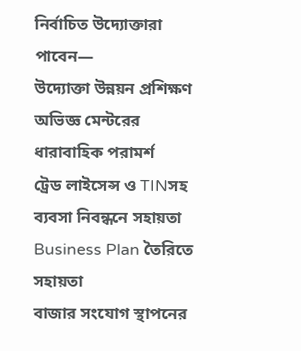নির্বাচিত উদ্যোক্তারা পাবেন—
উদ্যোক্তা উন্নয়ন প্রশিক্ষণ
অভিজ্ঞ মেন্টরের ধারাবাহিক পরামর্শ
ট্রেড লাইসেন্স ও TINসহ ব্যবসা নিবন্ধনে সহায়তা
Business Plan তৈরিতে সহায়তা
বাজার সংযোগ স্থাপনের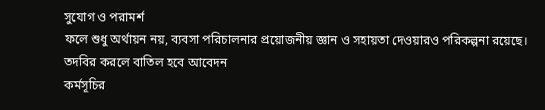সুযোগ ও পরামর্শ
ফলে শুধু অর্থায়ন নয়, ব্যবসা পরিচালনার প্রয়োজনীয় জ্ঞান ও সহায়তা দেওয়ারও পরিকল্পনা রয়েছে।
তদবির করলে বাতিল হবে আবেদন
কর্মসূচির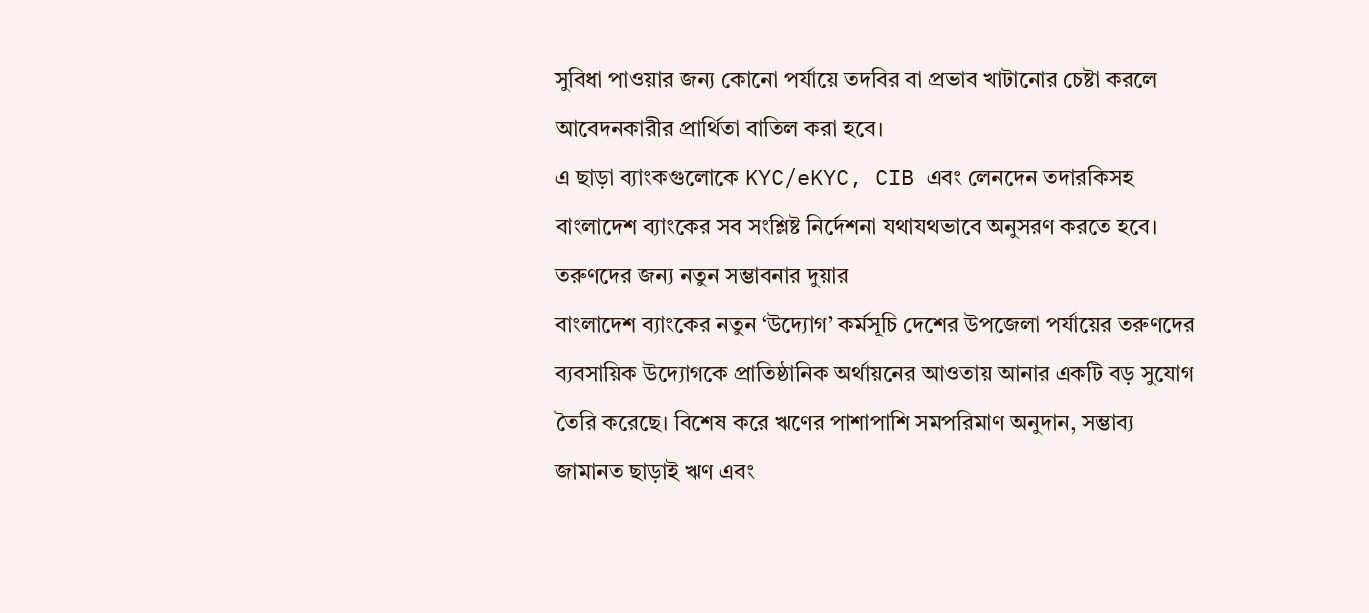সুবিধা পাওয়ার জন্য কোনো পর্যায়ে তদবির বা প্রভাব খাটানোর চেষ্টা করলে আবেদনকারীর প্রার্থিতা বাতিল করা হবে।
এ ছাড়া ব্যাংকগুলোকে KYC/eKYC, CIB এবং লেনদেন তদারকিসহ বাংলাদেশ ব্যাংকের সব সংশ্লিষ্ট নির্দেশনা যথাযথভাবে অনুসরণ করতে হবে।
তরুণদের জন্য নতুন সম্ভাবনার দুয়ার
বাংলাদেশ ব্যাংকের নতুন ‘উদ্যোগ’ কর্মসূচি দেশের উপজেলা পর্যায়ের তরুণদের ব্যবসায়িক উদ্যোগকে প্রাতিষ্ঠানিক অর্থায়নের আওতায় আনার একটি বড় সুযোগ তৈরি করেছে। বিশেষ করে ঋণের পাশাপাশি সমপরিমাণ অনুদান, সম্ভাব্য জামানত ছাড়াই ঋণ এবং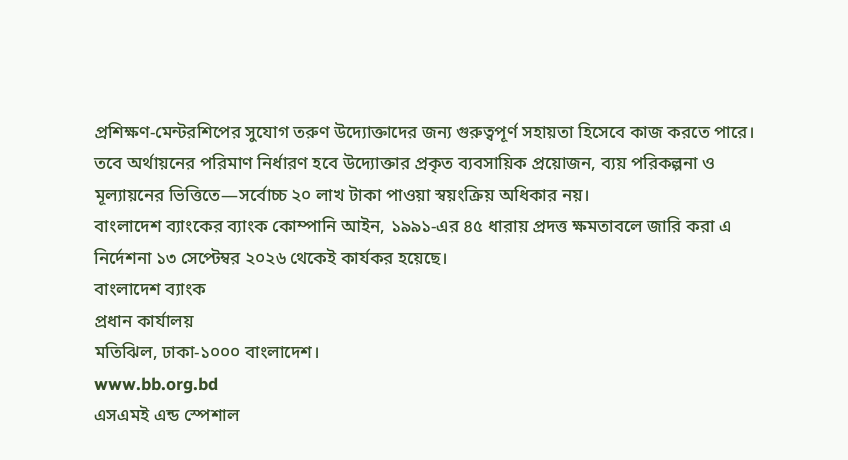প্রশিক্ষণ-মেন্টরশিপের সুযোগ তরুণ উদ্যোক্তাদের জন্য গুরুত্বপূর্ণ সহায়তা হিসেবে কাজ করতে পারে।
তবে অর্থায়নের পরিমাণ নির্ধারণ হবে উদ্যোক্তার প্রকৃত ব্যবসায়িক প্রয়োজন, ব্যয় পরিকল্পনা ও মূল্যায়নের ভিত্তিতে—সর্বোচ্চ ২০ লাখ টাকা পাওয়া স্বয়ংক্রিয় অধিকার নয়।
বাংলাদেশ ব্যাংকের ব্যাংক কোম্পানি আইন, ১৯৯১-এর ৪৫ ধারায় প্রদত্ত ক্ষমতাবলে জারি করা এ নির্দেশনা ১৩ সেপ্টেম্বর ২০২৬ থেকেই কার্যকর হয়েছে।
বাংলাদেশ ব্যাংক
প্রধান কার্যালয়
মতিঝিল, ঢাকা-১০০০ বাংলাদেশ।
www.bb.org.bd
এসএমই এন্ড স্পেশাল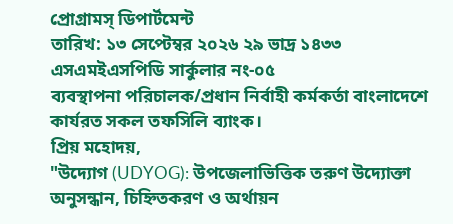প্রোগ্রামস্ ডিপার্টমেন্ট
তারিখ: ১৩ সেপ্টেম্বর ২০২৬ ২৯ ভাদ্র ১৪৩৩
এসএমইএসপিডি সার্কুলার নং-০৫
ব্যবস্থাপনা পরিচালক/প্রধান নির্বাহী কর্মকর্তা বাংলাদেশে কার্যরত সকল তফসিলি ব্যাংক।
প্রিয় মহোদয়,
"উদ্যোগ (UDYOG): উপজেলাভিত্তিক তরুণ উদ্যোক্তা অনুসন্ধান, চিহ্নিতকরণ ও অর্থায়ন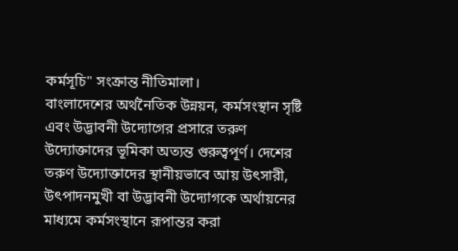কর্মসূচি" সংক্রান্ত নীতিমালা।
বাংলাদেশের অর্থনৈতিক উন্নয়ন, কর্মসংস্থান সৃষ্টি এবং উদ্ভাবনী উদ্যোগের প্রসারে তরুণ উদ্যোক্তাদের ভূমিকা অত্যন্ত গুরুত্বপূর্ণ। দেশের তরুণ উদ্যোক্তাদের স্থানীয়ভাবে আয় উৎসারী, উৎপাদনমুখী বা উদ্ভাবনী উদ্যোগকে অর্থায়নের মাধ্যমে কর্মসংস্থানে রূপান্তর করা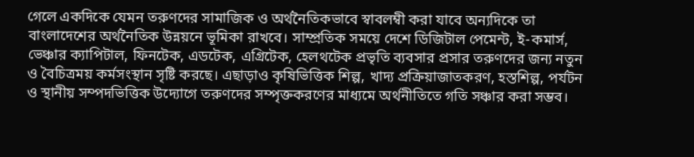গেলে একদিকে যেমন তরুণদের সামাজিক ও অর্থনৈতিকভাবে স্বাবলম্বী করা যাবে অন্যদিকে তা বাংলাদেশের অর্থনৈতিক উন্নয়নে ভূমিকা রাখবে। সাম্প্রতিক সময়ে দেশে ডিজিটাল পেমেন্ট, ই-কমার্স, ভেঞ্চার ক্যাপিটাল, ফিনটেক, এডটেক, এগ্রিটেক, হেলথটেক প্রভৃতি ব্যবসার প্রসার তরুণদের জন্য নতুন ও বৈচিত্রময় কর্মসংস্থান সৃষ্টি করছে। এছাড়াও কৃষিভিত্তিক শিল্প, খাদ্য প্রক্রিয়াজাতকরণ, হস্তশিল্প, পর্যটন ও স্থানীয় সম্পদভিত্তিক উদ্যোগে তরুণদের সম্পৃক্তকরণের মাধ্যমে অর্থনীতিতে গতি সঞ্চার করা সম্ভব।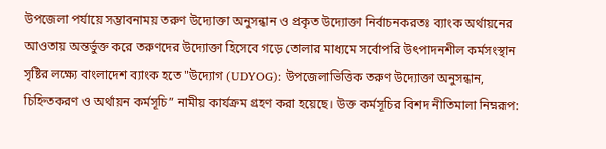উপজেলা পর্যায়ে সম্ভাবনাময় তরুণ উদ্যোক্তা অনুসন্ধান ও প্রকৃত উদ্যোক্তা নির্বাচনকরতঃ ব্যাংক অর্থায়নের আওতায় অন্তর্ভুক্ত করে তরুণদের উদ্যোক্তা হিসেবে গড়ে তোলার মাধ্যমে সর্বোপরি উৎপাদনশীল কর্মসংস্থান সৃষ্টির লক্ষ্যে বাংলাদেশ ব্যাংক হতে "উদ্যোগ (UDYOG): উপজেলাভিত্তিক তরুণ উদ্যোক্তা অনুসন্ধান, চিহ্নিতকরণ ও অর্থায়ন কর্মসূচি” নামীয় কার্যক্রম গ্রহণ করা হয়েছে। উক্ত কর্মসূচির বিশদ নীতিমালা নিম্নরূপ: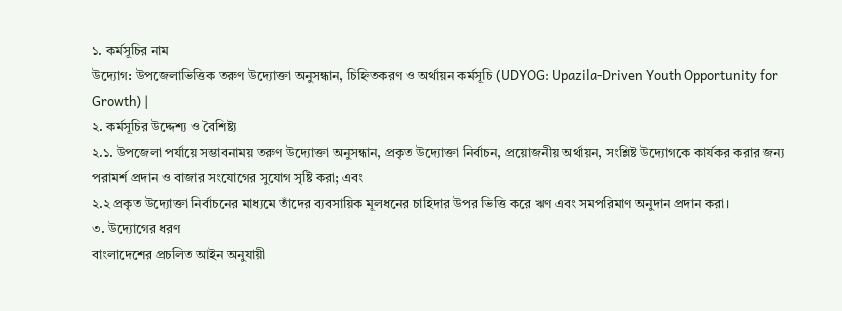১. কর্মসূচির নাম
উদ্যোগ: উপজেলাভিত্তিক তরুণ উদ্যোক্তা অনুসন্ধান, চিহ্নিতকরণ ও অর্থায়ন কর্মসূচি (UDYOG: Upazila-Driven Youth Opportunity for Growth) |
২. কর্মসূচির উদ্দেশ্য ও বৈশিষ্ট্য
২.১. উপজেলা পর্যায়ে সম্ভাবনাময় তরুণ উদ্যোক্তা অনুসন্ধান, প্রকৃত উদ্যোক্তা নির্বাচন, প্রয়োজনীয় অর্থায়ন, সংশ্লিষ্ট উদ্যোগকে কার্যকর করার জন্য পরামর্শ প্রদান ও বাজার সংযোগের সুযোগ সৃষ্টি করা; এবং
২.২ প্রকৃত উদ্যোক্তা নির্বাচনের মাধ্যমে তাঁদের ব্যবসায়িক মূলধনের চাহিদার উপর ভিত্তি করে ঋণ এবং সমপরিমাণ অনুদান প্রদান করা।
৩. উদ্যোগের ধরণ
বাংলাদেশের প্রচলিত আইন অনুযায়ী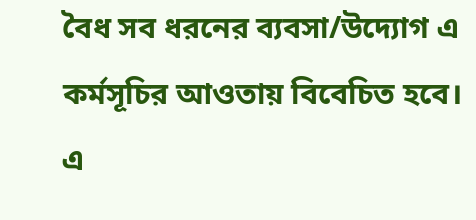বৈধ সব ধরনের ব্যবসা/উদ্যোগ এ কর্মসূচির আওতায় বিবেচিত হবে। এ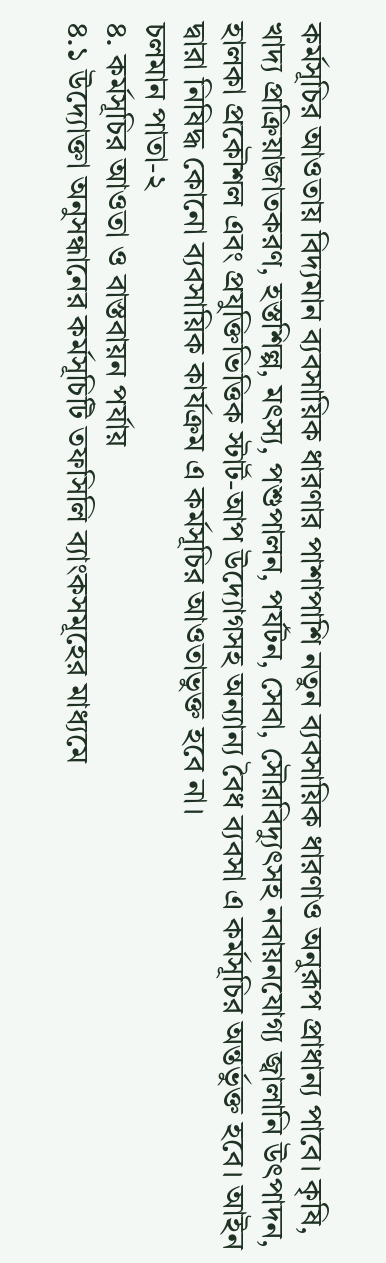কর্মসূচির আওতায় বিদ্যমান ব্যবসায়িক ধারণার পাশাপাশি নতুন ব্যবসায়িক ধারণাও অনুরূপ প্রাধান্য পাবে। কৃষি, খাদ্য প্রক্রিয়াজাতকরণ, হস্তশিল্প, মৎস্য, পশুপালন, পর্যটন, সেবা, সৌরবিদ্যুৎসহ নবায়নযোগ্য জ্বালানি উৎপাদন, হালকা প্রকৌশল এবং প্রযুক্তিভিত্তিক স্টার্ট-আপ উদ্যোগসহ অন্যান্য বৈধ ব্যবসা এ কর্মসূচির অন্তর্ভুক্ত হবে। আইন দ্বারা নিষিদ্ধ কোনো ব্যবসায়িক কার্যক্রম এ কর্মসূচির আওতাভুক্ত হবে না।
চলমান পাতা-২
৪. কর্মসূচির আওতা ও বাস্তবায়ন পর্যায়
৪.১ উদ্যোক্তা অনুসন্ধানের কর্মসূচিটি তফসিলি ব্যাংকসমূহের মাধ্যমে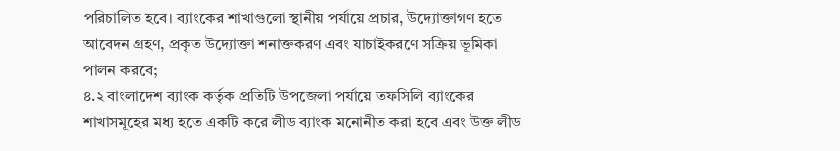পরিচালিত হবে। ব্যাংকের শাখাগুলো স্থানীয় পর্যায়ে প্রচার, উদ্যোক্তাগণ হতে আবেদন গ্রহণ, প্রকৃত উদ্যোক্তা শনাক্তকরণ এবং যাচাইকরণে সক্রিয় ভূমিকা পালন করবে;
৪.২ বাংলাদেশ ব্যাংক কর্তৃক প্রতিটি উপজেলা পর্যায়ে তফসিলি ব্যাংকের শাখাসমূহের মধ্য হতে একটি করে লীড ব্যাংক মনোনীত করা হবে এবং উক্ত লীড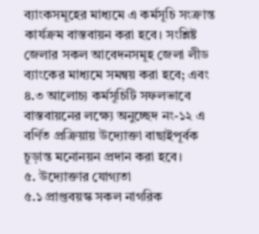ব্যাংকসমূহের মাধ্যমে এ কর্মসূচি সংক্রান্ত কার্যক্রম বাস্তবায়ন করা হবে। সংশ্লিষ্ট জেলার সকল আবেদনসমূহ জেলা লীড ব্যাংকের মাধ্যমে সমন্বয় করা হবে; এবং
৪.৩ আলোচ্য কর্মসূচিটি সফলভাবে বাস্তবায়নের লক্ষ্যে অনুচ্ছেদ নং-১২ এ বর্ণিত প্রক্রিয়ায় উদ্যোক্তা বাছাইপূর্বক চূড়ান্ত মনোনয়ন প্রদান করা হবে।
৫. উদ্যোক্তার যোগ্যতা
৫.১ প্রাপ্তবয়স্ক সকল নাগরিক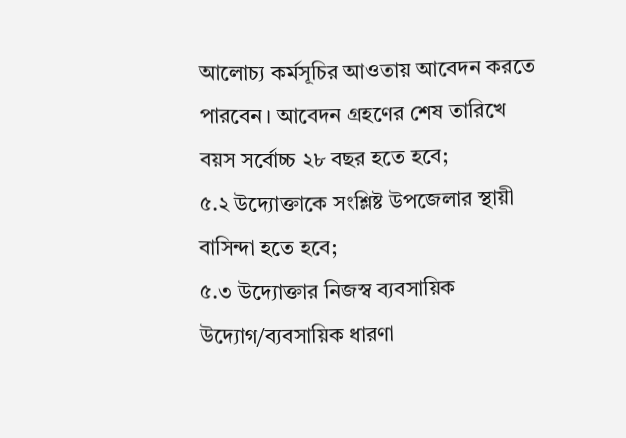আলোচ্য কর্মসূচির আওতায় আবেদন করতে পারবেন। আবেদন গ্রহণের শেষ তারিখে বয়স সর্বোচ্চ ২৮ বছর হতে হবে;
৫.২ উদ্যোক্তাকে সংশ্লিষ্ট উপজেলার স্থায়ী বাসিন্দা হতে হবে;
৫.৩ উদ্যোক্তার নিজস্ব ব্যবসায়িক উদ্যোগ/ব্যবসায়িক ধারণা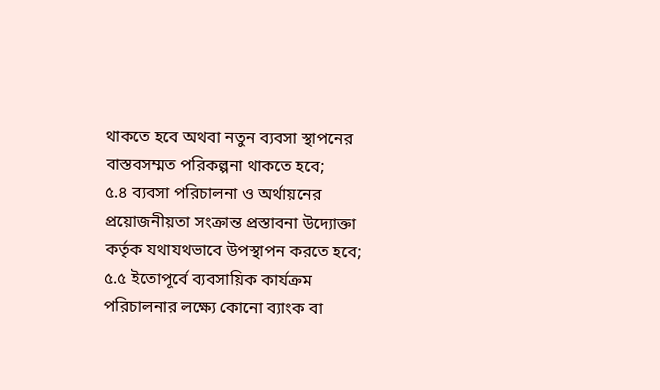থাকতে হবে অথবা নতুন ব্যবসা স্থাপনের বাস্তবসম্মত পরিকল্পনা থাকতে হবে;
৫.৪ ব্যবসা পরিচালনা ও অর্থায়নের প্রয়োজনীয়তা সংক্রান্ত প্রস্তাবনা উদ্যোক্তা কর্তৃক যথাযথভাবে উপস্থাপন করতে হবে;
৫.৫ ইতোপূর্বে ব্যবসায়িক কার্যক্রম পরিচালনার লক্ষ্যে কোনো ব্যাংক বা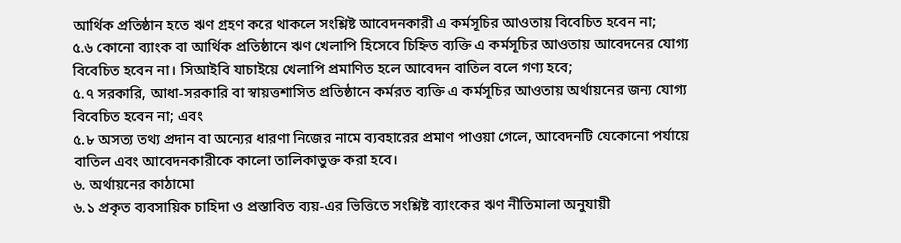আর্থিক প্রতিষ্ঠান হতে ঋণ গ্রহণ করে থাকলে সংশ্লিষ্ট আবেদনকারী এ কর্মসূচির আওতায় বিবেচিত হবেন না;
৫.৬ কোনো ব্যাংক বা আর্থিক প্রতিষ্ঠানে ঋণ খেলাপি হিসেবে চিহ্নিত ব্যক্তি এ কর্মসূচির আওতায় আবেদনের যোগ্য বিবেচিত হবেন না। সিআইবি যাচাইয়ে খেলাপি প্রমাণিত হলে আবেদন বাতিল বলে গণ্য হবে;
৫.৭ সরকারি, আধা-সরকারি বা স্বায়ত্তশাসিত প্রতিষ্ঠানে কর্মরত ব্যক্তি এ কর্মসূচির আওতায় অর্থায়নের জন্য যোগ্য বিবেচিত হবেন না; এবং
৫.৮ অসত্য তথ্য প্রদান বা অন্যের ধারণা নিজের নামে ব্যবহারের প্রমাণ পাওয়া গেলে, আবেদনটি যেকোনো পর্যায়ে বাতিল এবং আবেদনকারীকে কালো তালিকাভুক্ত করা হবে।
৬. অর্থায়নের কাঠামো
৬.১ প্রকৃত ব্যবসায়িক চাহিদা ও প্রস্তাবিত ব্যয়-এর ভিত্তিতে সংশ্লিষ্ট ব্যাংকের ঋণ নীতিমালা অনুযায়ী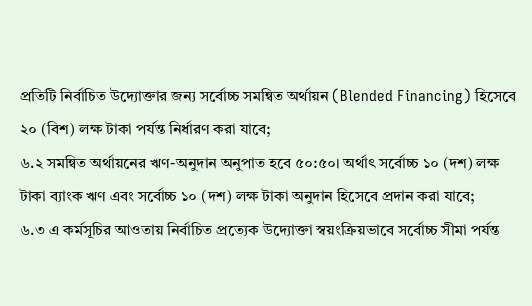প্রতিটি নির্বাচিত উদ্যোক্তার জন্য সর্বোচ্চ সমন্বিত অর্থায়ন (Blended Financing) হিসেবে ২০ (বিশ) লক্ষ টাকা পর্যন্ত নির্ধারণ করা যাবে;
৬.২ সমন্বিত অর্থায়নের ঋণ-অনুদান অনুপাত হবে ৫০:৫০। অর্থাৎ সর্বোচ্চ ১০ (দশ) লক্ষ টাকা ব্যাংক ঋণ এবং সর্বোচ্চ ১০ (দশ) লক্ষ টাকা অনুদান হিসেবে প্রদান করা যাবে;
৬.৩ এ কর্মসূচির আওতায় নির্বাচিত প্রত্যেক উদ্যোক্তা স্বয়ংক্রিয়ভাবে সর্বোচ্চ সীমা পর্যন্ত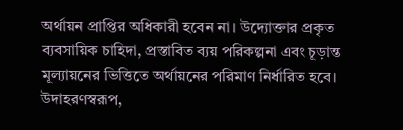অর্থায়ন প্রাপ্তির অধিকারী হবেন না। উদ্যোক্তার প্রকৃত ব্যবসায়িক চাহিদা, প্রস্তাবিত ব্যয় পরিকল্পনা এবং চূড়ান্ত মূল্যায়নের ভিত্তিতে অর্থায়নের পরিমাণ নির্ধারিত হবে। উদাহরণস্বরূপ,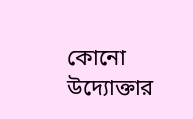কোনো উদ্যোক্তার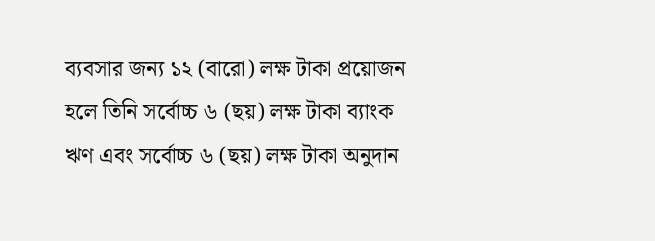ব্যবসার জন্য ১২ (বারো) লক্ষ টাকা প্রয়োজন হলে তিনি সর্বোচ্চ ৬ (ছয়) লক্ষ টাকা ব্যাংক ঋণ এবং সর্বোচ্চ ৬ (ছয়) লক্ষ টাকা অনুদান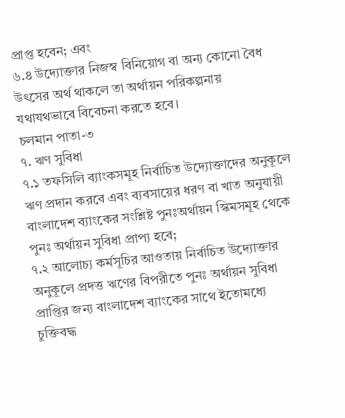প্রাপ্ত হবেন; এবং
৬.৪ উদ্যোক্তার নিজস্ব বিনিয়োগ বা অন্য কোনো বৈধ উৎসের অর্থ থাকলে তা অর্থায়ন পরিকল্পনায় যথাযথভাবে বিবেচনা করতে হবে।
চলমান পাতা-৩
৭. ঋণ সুবিধা
৭.১ তফসিলি ব্যাংকসমূহ নির্বাচিত উদ্যোক্তাদের অনুকূলে ঋণ প্রদান করবে এবং ব্যবসায়ের ধরণ বা খাত অনুযায়ী বাংলাদেশ ব্যাংকের সংশ্লিষ্ট পুনঃঅর্থায়ন স্কিমসমূহ থেকে পুনঃ অর্থায়ন সুবিধা প্রাপ্য হবে;
৭.২ আলোচ্য কর্মসূচির আওতায় নির্বাচিত উদ্যোক্তার অনুকূলে প্রদত্ত ঋণের বিপরীতে পুনঃ অর্থায়ন সুবিধা প্রাপ্তির জন্য বাংলাদেশ ব্যাংকের সাথে ইতোমধ্যে চুক্তিবদ্ধ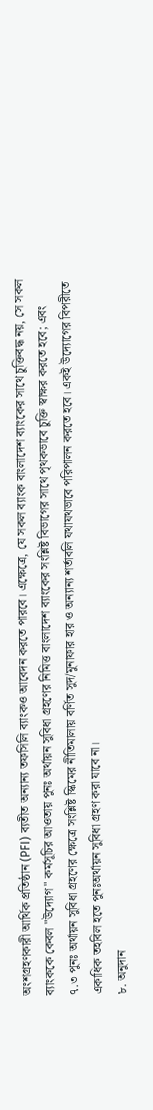অংশগ্রহণকারী আর্থিক প্রতিষ্ঠান (PFI) ব্যতীত অন্যান্য তফসিলি ব্যাংকও আবেদন করতে পারবে। এক্ষেত্রে, যে সকল ব্যাংক বাংলাদেশ ব্যাংকের সাথে চুক্তিবদ্ধ নয়, সে সকল ব্যাংককে কেবল "উদ্যোগ" কর্মসূচির আওতায় পুনঃ অর্থায়ন সুবিধা গ্রহণের নিমিত্ত বাংলাদেশ ব্যাংকের সংশ্লিষ্ট বিভাগের সাথে পৃথকভাবে চুক্তি স্বাক্ষর করতে হবে; এবং
৭.৩ পুনঃ অর্থায়ন সুবিধা গ্রহণের ক্ষেত্রে সংশ্লিষ্ট স্কিমের নীতিমালায় বর্ণিত সুদ/মুনাফার হার ও অন্যান্য শর্তাবলি যথাযথভাবে পরিপালন করতে হবে। একই উদ্যোগের বিপরীতে একাধিক তহবিল হতে পুনঃঅর্থায়ন সুবিধা গ্রহণ করা যাবে না।
৮. অনুদান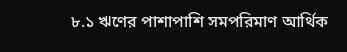৮.১ ঋণের পাশাপাশি সমপরিমাণ আর্থিক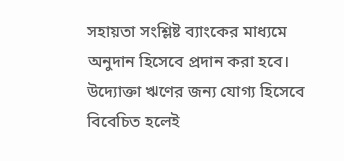সহায়তা সংশ্লিষ্ট ব্যাংকের মাধ্যমে অনুদান হিসেবে প্রদান করা হবে। উদ্যোক্তা ঋণের জন্য যোগ্য হিসেবে বিবেচিত হলেই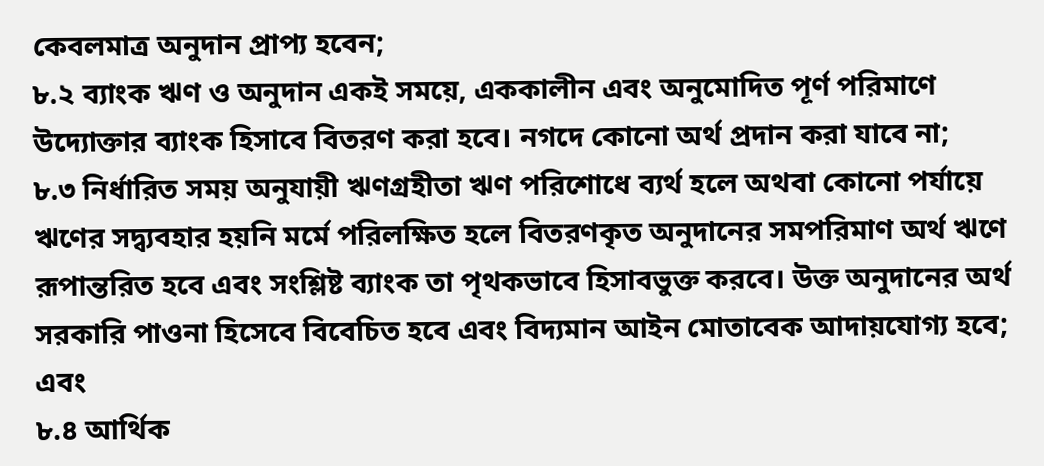কেবলমাত্র অনুদান প্রাপ্য হবেন;
৮.২ ব্যাংক ঋণ ও অনুদান একই সময়ে, এককালীন এবং অনুমোদিত পূর্ণ পরিমাণে উদ্যোক্তার ব্যাংক হিসাবে বিতরণ করা হবে। নগদে কোনো অর্থ প্রদান করা যাবে না;
৮.৩ নির্ধারিত সময় অনুযায়ী ঋণগ্রহীতা ঋণ পরিশোধে ব্যর্থ হলে অথবা কোনো পর্যায়ে ঋণের সদ্ব্যবহার হয়নি মর্মে পরিলক্ষিত হলে বিতরণকৃত অনুদানের সমপরিমাণ অর্থ ঋণে রূপান্তরিত হবে এবং সংশ্লিষ্ট ব্যাংক তা পৃথকভাবে হিসাবভুক্ত করবে। উক্ত অনুদানের অর্থ সরকারি পাওনা হিসেবে বিবেচিত হবে এবং বিদ্যমান আইন মোতাবেক আদায়যোগ্য হবে; এবং
৮.৪ আর্থিক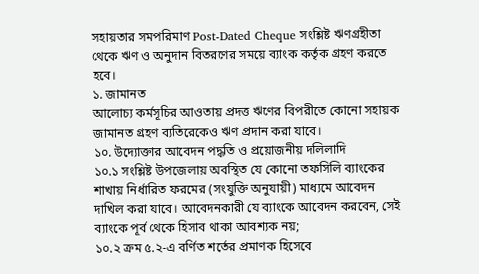সহায়তার সমপরিমাণ Post-Dated Cheque সংশ্লিষ্ট ঋণগ্রহীতা থেকে ঋণ ও অনুদান বিতরণের সময়ে ব্যাংক কর্তৃক গ্রহণ করতে হবে।
১. জামানত
আলোচ্য কর্মসূচির আওতায় প্রদত্ত ঋণের বিপরীতে কোনো সহায়ক জামানত গ্রহণ ব্যতিরেকেও ঋণ প্রদান করা যাবে।
১০. উদ্যোক্তার আবেদন পদ্ধতি ও প্রয়োজনীয় দলিলাদি
১০.১ সংশ্লিষ্ট উপজেলায় অবস্থিত যে কোনো তফসিলি ব্যাংকের শাখায় নির্ধারিত ফরমের (সংযুক্তি অনুযায়ী) মাধ্যমে আবেদন দাখিল করা যাবে। আবেদনকারী যে ব্যাংকে আবেদন করবেন, সেই ব্যাংকে পূর্ব থেকে হিসাব থাকা আবশ্যক নয়;
১০.২ ক্রম ৫.২-এ বর্ণিত শর্তের প্রমাণক হিসেবে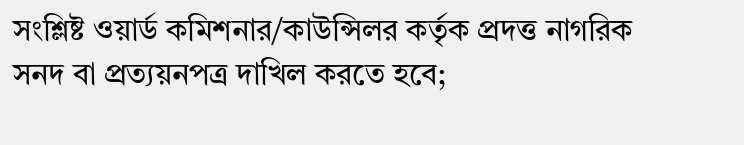সংশ্লিষ্ট ওয়ার্ড কমিশনার/কাউন্সিলর কর্তৃক প্রদত্ত নাগরিক সনদ বা প্রত্যয়নপত্র দাখিল করতে হবে;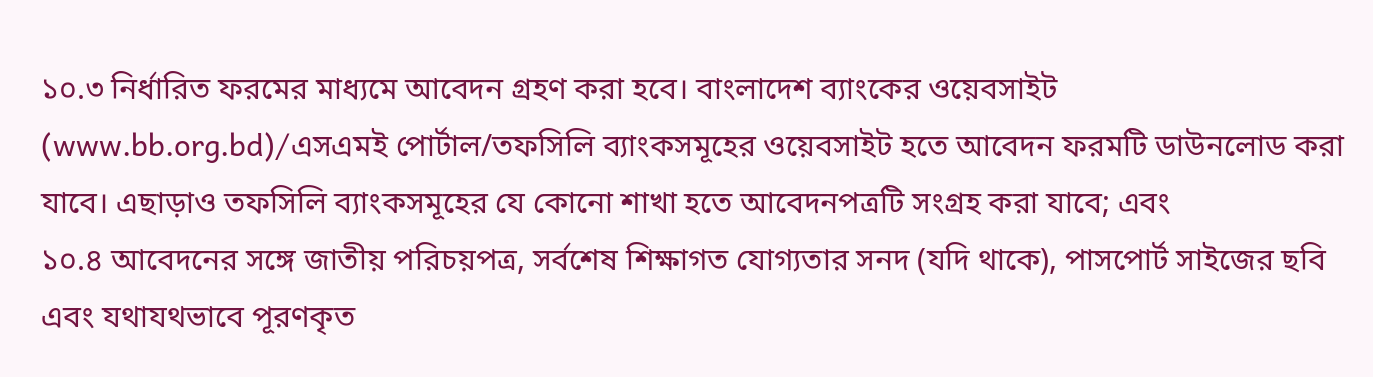১০.৩ নির্ধারিত ফরমের মাধ্যমে আবেদন গ্রহণ করা হবে। বাংলাদেশ ব্যাংকের ওয়েবসাইট (www.bb.org.bd)/এসএমই পোর্টাল/তফসিলি ব্যাংকসমূহের ওয়েবসাইট হতে আবেদন ফরমটি ডাউনলোড করা যাবে। এছাড়াও তফসিলি ব্যাংকসমূহের যে কোনো শাখা হতে আবেদনপত্রটি সংগ্রহ করা যাবে; এবং
১০.৪ আবেদনের সঙ্গে জাতীয় পরিচয়পত্র, সর্বশেষ শিক্ষাগত যোগ্যতার সনদ (যদি থাকে), পাসপোর্ট সাইজের ছবি এবং যথাযথভাবে পূরণকৃত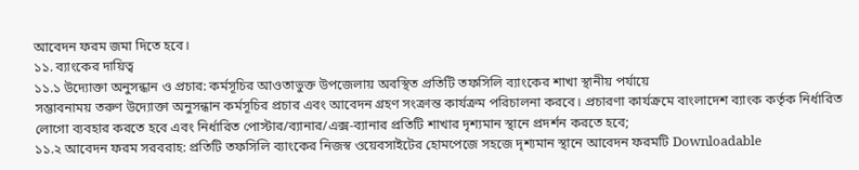আবেদন ফরম জমা দিতে হবে।
১১. ব্যাংকের দায়িত্ব
১১.১ উদ্যোক্তা অনুসন্ধান ও প্রচার: কর্মসূচির আওতাভুক্ত উপজেলায় অবস্থিত প্রতিটি তফসিলি ব্যাংকের শাখা স্থানীয় পর্যায়ে
সম্ভাবনাময় তরুণ উদ্যোক্তা অনুসন্ধান কর্মসূচির প্রচার এবং আবেদন গ্রহণ সংক্রান্ত কার্যক্রম পরিচালনা করবে। প্রচারণা কার্যক্রমে বাংলাদেশ ব্যাংক কর্তৃক নির্ধারিত লোগো ব্যবহার করতে হবে এবং নির্ধারিত পোস্টার/ব্যানার/এক্স-ব্যানার প্রতিটি শাখার দৃশ্যমান স্থানে প্রদর্শন করতে হবে;
১১.২ আবেদন ফরম সরবরাহ: প্রতিটি তফসিলি ব্যাংকের নিজস্ব ওয়েবসাইটের হোমপেজে সহজে দৃশ্যমান স্থানে আবেদন ফরমটি Downloadable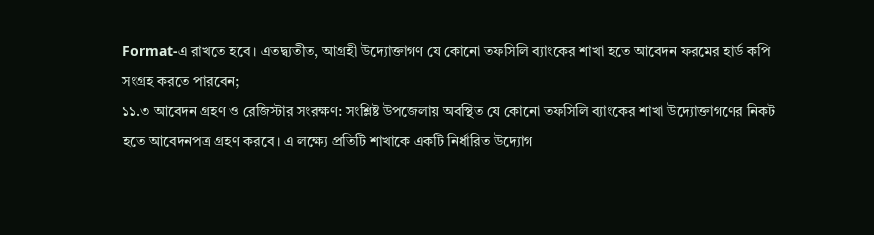Format-এ রাখতে হবে। এতদ্ব্যতীত, আগ্রহী উদ্যোক্তাগণ যে কোনো তফসিলি ব্যাংকের শাখা হতে আবেদন ফরমের হার্ড কপি সংগ্রহ করতে পারবেন;
১১.৩ আবেদন গ্রহণ ও রেজিস্টার সংরক্ষণ: সংশ্লিষ্ট উপজেলায় অবস্থিত যে কোনো তফসিলি ব্যাংকের শাখা উদ্যোক্তাগণের নিকট
হতে আবেদনপত্র গ্রহণ করবে। এ লক্ষ্যে প্রতিটি শাখাকে একটি নির্ধারিত উদ্যোগ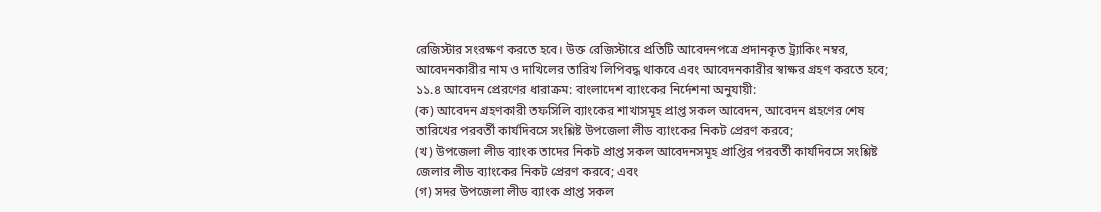রেজিস্টার সংরক্ষণ করতে হবে। উক্ত রেজিস্টারে প্রতিটি আবেদনপত্রে প্রদানকৃত ট্র্যাকিং নম্বর, আবেদনকারীর নাম ও দাখিলের তারিখ লিপিবদ্ধ থাকবে এবং আবেদনকারীর স্বাক্ষর গ্রহণ করতে হবে;
১১.৪ আবেদন প্রেরণের ধারাক্রম: বাংলাদেশ ব্যাংকের নির্দেশনা অনুযায়ী:
(ক) আবেদন গ্রহণকারী তফসিলি ব্যাংকের শাখাসমূহ প্রাপ্ত সকল আবেদন, আবেদন গ্রহণের শেষ তারিখের পরবর্তী কার্যদিবসে সংশ্লিষ্ট উপজেলা লীড ব্যাংকের নিকট প্রেরণ করবে;
(খ) উপজেলা লীড ব্যাংক তাদের নিকট প্রাপ্ত সকল আবেদনসমূহ প্রাপ্তির পরবর্তী কার্যদিবসে সংশ্লিষ্ট জেলার লীড ব্যাংকের নিকট প্রেরণ করবে; এবং
(গ) সদর উপজেলা লীড ব্যাংক প্রাপ্ত সকল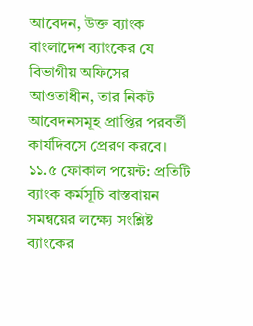আবেদন, উক্ত ব্যাংক বাংলাদেশ ব্যাংকের যে বিভাগীয় অফিসের আওতাধীন, তার নিকট আবেদনসমূহ প্রাপ্তির পরবর্তী কার্যদিবসে প্রেরণ করবে।
১১.৫ ফোকাল পয়েন্ট: প্রতিটি ব্যাংক কর্মসূচি বাস্তবায়ন সমন্বয়ের লক্ষ্যে সংশ্লিষ্ট ব্যাংকের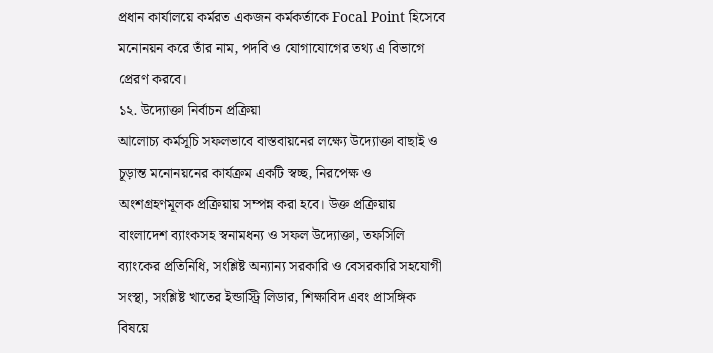প্রধান কার্যালয়ে কর্মরত একজন কর্মকর্তাকে Focal Point হিসেবে মনোনয়ন করে তাঁর নাম, পদবি ও যোগাযোগের তথ্য এ বিভাগে প্রেরণ করবে।
১২. উদ্যোক্তা নির্বাচন প্রক্রিয়া
আলোচ্য কর্মসূচি সফলভাবে বাস্তবায়নের লক্ষ্যে উদ্যোক্তা বাছাই ও চূড়ান্ত মনোনয়নের কার্যক্রম একটি স্বচ্ছ, নিরপেক্ষ ও অংশগ্রহণমূলক প্রক্রিয়ায় সম্পন্ন করা হবে। উক্ত প্রক্রিয়ায় বাংলাদেশ ব্যাংকসহ স্বনামধন্য ও সফল উদ্যোক্তা, তফসিলি ব্যাংকের প্রতিনিধি, সংশ্লিষ্ট অন্যান্য সরকারি ও বেসরকারি সহযোগী সংস্থা, সংশ্লিষ্ট খাতের ইন্ডাস্ট্রি লিডার, শিক্ষাবিদ এবং প্রাসঙ্গিক বিষয়ে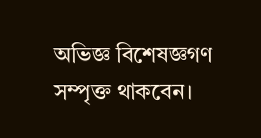অভিজ্ঞ বিশেষজ্ঞগণ সম্পৃক্ত থাকবেন।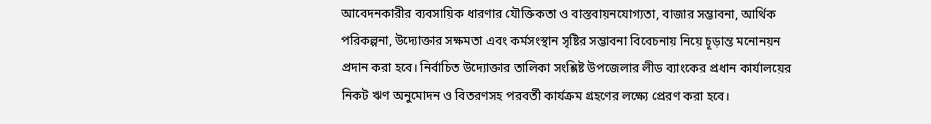আবেদনকারীর ব্যবসায়িক ধারণার যৌক্তিকতা ও বাস্তবায়নযোগ্যতা, বাজার সম্ভাবনা, আর্থিক পরিকল্পনা, উদ্যোক্তার সক্ষমতা এবং কর্মসংস্থান সৃষ্টির সম্ভাবনা বিবেচনায় নিয়ে চূড়ান্ত মনোনয়ন প্রদান করা হবে। নির্বাচিত উদ্যোক্তার তালিকা সংশ্লিষ্ট উপজেলার লীড ব্যাংকের প্রধান কার্যালয়ের নিকট ঋণ অনুমোদন ও বিতরণসহ পরবর্তী কার্যক্রম গ্রহণের লক্ষ্যে প্রেরণ করা হবে।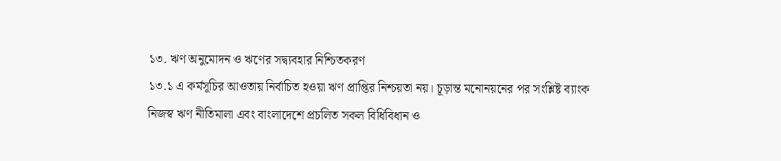১৩. ঋণ অনুমোদন ও ঋণের সদ্ব্যবহার নিশ্চিতকরণ
১৩.১ এ কর্মসূচির আওতায় নির্বাচিত হওয়া ঋণ প্রাপ্তির নিশ্চয়তা নয়। চূড়ান্ত মনোনয়নের পর সংশ্লিষ্ট ব্যাংক নিজস্ব ঋণ নীতিমালা এবং বাংলাদেশে প্রচলিত সকল বিধিবিধান ও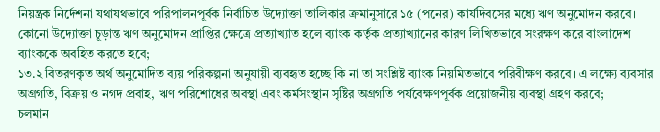নিয়ন্ত্রক নির্দেশনা যথাযথভাবে পরিপালনপূর্বক নির্বাচিত উদ্যোক্তা তালিকার ক্রমানুসারে ১৫ (পনের) কার্যদিবসের মধ্যে ঋণ অনুমোদন করবে। কোনো উদ্যোক্তা চূড়ান্ত ঋণ অনুমোদন প্রাপ্তির ক্ষেত্রে প্রত্যাখ্যাত হলে ব্যাংক কর্তৃক প্রত্যাখ্যানের কারণ লিখিতভাবে সংরক্ষণ করে বাংলাদেশ ব্যাংককে অবহিত করতে হবে;
১৩.২ বিতরণকৃত অর্থ অনুমোদিত ব্যয় পরিকল্পনা অনুযায়ী ব্যবহৃত হচ্ছে কি না তা সংশ্লিষ্ট ব্যাংক নিয়মিতভাবে পরিবীক্ষণ করবে। এ লক্ষ্যে ব্যবসার অগ্রগতি, বিক্রয় ও নগদ প্রবাহ, ঋণ পরিশোধের অবস্থা এবং কর্মসংস্থান সৃষ্টির অগ্রগতি পর্যবেক্ষণপূর্বক প্রয়োজনীয় ব্যবস্থা গ্রহণ করবে;
চলমান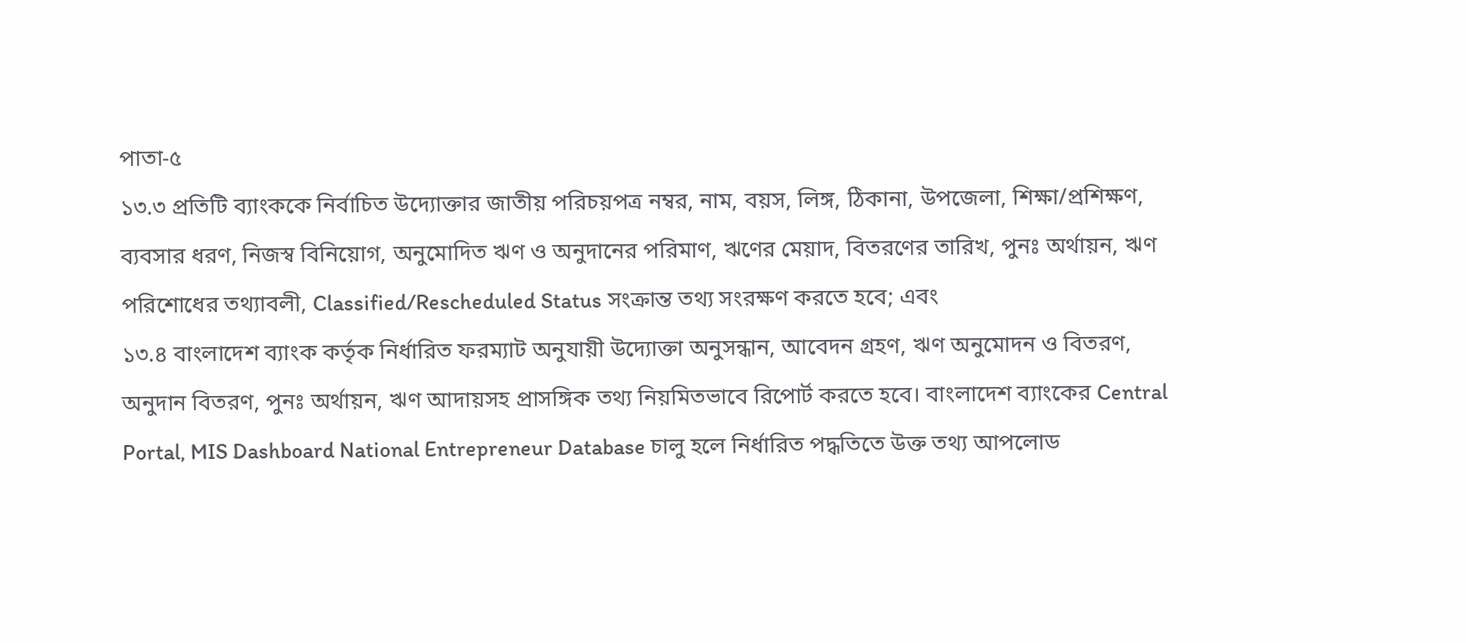পাতা-৫
১৩.৩ প্রতিটি ব্যাংককে নির্বাচিত উদ্যোক্তার জাতীয় পরিচয়পত্র নম্বর, নাম, বয়স, লিঙ্গ, ঠিকানা, উপজেলা, শিক্ষা/প্রশিক্ষণ, ব্যবসার ধরণ, নিজস্ব বিনিয়োগ, অনুমোদিত ঋণ ও অনুদানের পরিমাণ, ঋণের মেয়াদ, বিতরণের তারিখ, পুনঃ অর্থায়ন, ঋণ পরিশোধের তথ্যাবলী, Classified/Rescheduled Status সংক্রান্ত তথ্য সংরক্ষণ করতে হবে; এবং
১৩.৪ বাংলাদেশ ব্যাংক কর্তৃক নির্ধারিত ফরম্যাট অনুযায়ী উদ্যোক্তা অনুসন্ধান, আবেদন গ্রহণ, ঋণ অনুমোদন ও বিতরণ, অনুদান বিতরণ, পুনঃ অর্থায়ন, ঋণ আদায়সহ প্রাসঙ্গিক তথ্য নিয়মিতভাবে রিপোর্ট করতে হবে। বাংলাদেশ ব্যাংকের Central Portal, MIS Dashboard National Entrepreneur Database চালু হলে নির্ধারিত পদ্ধতিতে উক্ত তথ্য আপলোড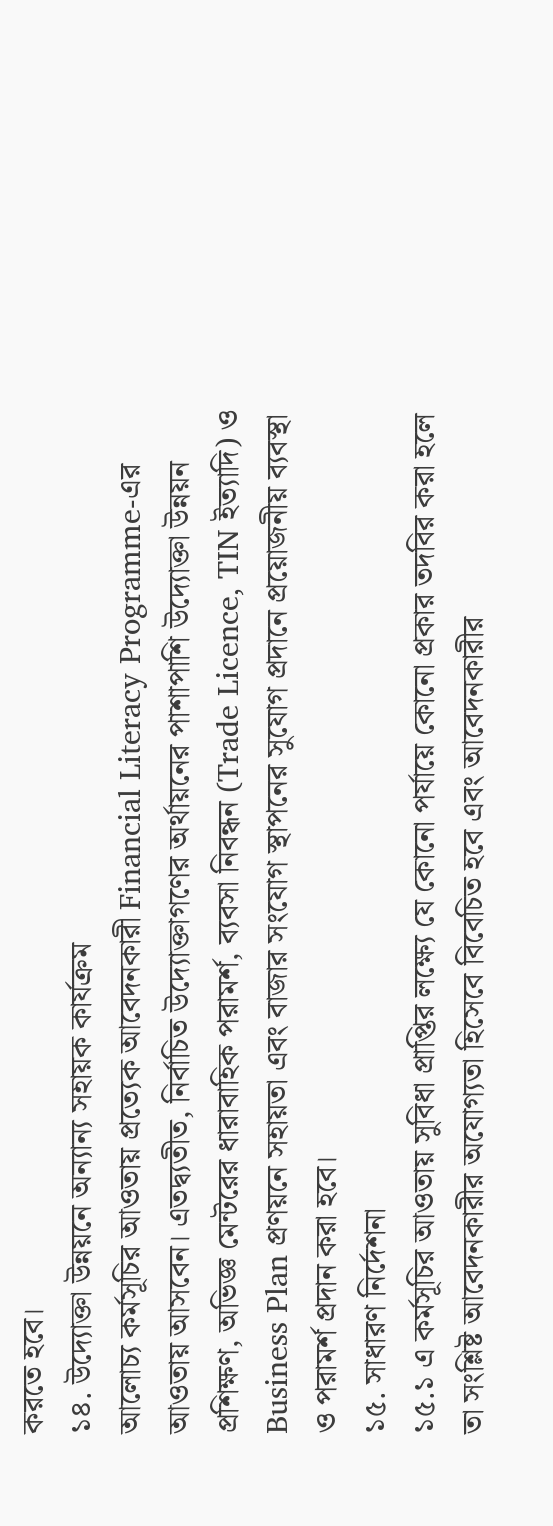করতে হবে।
১৪. উদ্যোক্তা উন্নয়নে অন্যান্য সহায়ক কার্যক্রম
আলোচ্য কর্মসূচির আওতায় প্রত্যেক আবেদনকারী Financial Literacy Programme-এর আওতায় আসবেন। এতদ্ব্যতীত, নির্বাচিত উদ্যোক্তাগণের অর্থায়নের পাশাপাশি উদ্যোক্তা উন্নয়ন প্রশিক্ষণ, অভিজ্ঞ মেন্টরের ধারাবাহিক পরামর্শ, ব্যবসা নিবন্ধন (Trade Licence, TIN ইত্যাদি) ও Business Plan প্রণয়নে সহায়তা এবং বাজার সংযোগ স্থাপনের সুযোগ প্রদানে প্রয়োজনীয় ব্যবস্থা ও পরামর্শ প্রদান করা হবে।
১৫. সাধারণ নির্দেশনা
১৫.১ এ কর্মসূচির আওতায় সুবিধা প্রাপ্তির লক্ষ্যে যে কোনো পর্যায়ে কোনো প্রকার তদবির করা হলে তা সংশ্লিষ্ট আবেদনকারীর অযোগ্যতা হিসেবে বিবেচিত হবে এবং আবেদনকারীর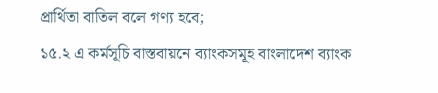প্রার্থিতা বাতিল বলে গণ্য হবে;
১৫.২ এ কর্মসূচি বাস্তবায়নে ব্যাংকসমূহ বাংলাদেশ ব্যাংক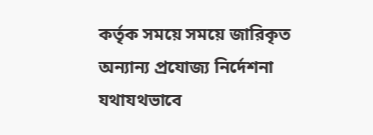কর্তৃক সময়ে সময়ে জারিকৃত অন্যান্য প্রযোজ্য নির্দেশনা যথাযথভাবে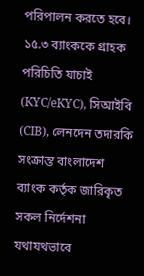পরিপালন করতে হবে।
১৫.৩ ব্যাংককে গ্রাহক পরিচিতি যাচাই (KYC/eKYC), সিআইবি (CIB), লেনদেন তদারকি সংক্রান্ত বাংলাদেশ ব্যাংক কর্তৃক জারিকৃত সকল নির্দেশনা যথাযথভাবে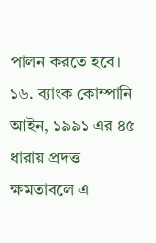পালন করতে হবে।
১৬. ব্যাংক কোম্পানি আইন, ১৯৯১ এর ৪৫ ধারায় প্রদত্ত ক্ষমতাবলে এ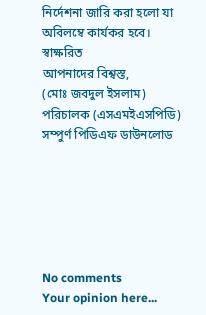নির্দেশনা জারি করা হলো যা অবিলম্বে কার্যকর হবে।
স্বাক্ষরিত
আপনাদের বিশ্বস্ত,
(মোঃ জবদুল ইসলাম)
পরিচালক (এসএমইএসপিডি)
সম্পুর্ণ পিডিএফ ডাউনলোড






No comments
Your opinion here...